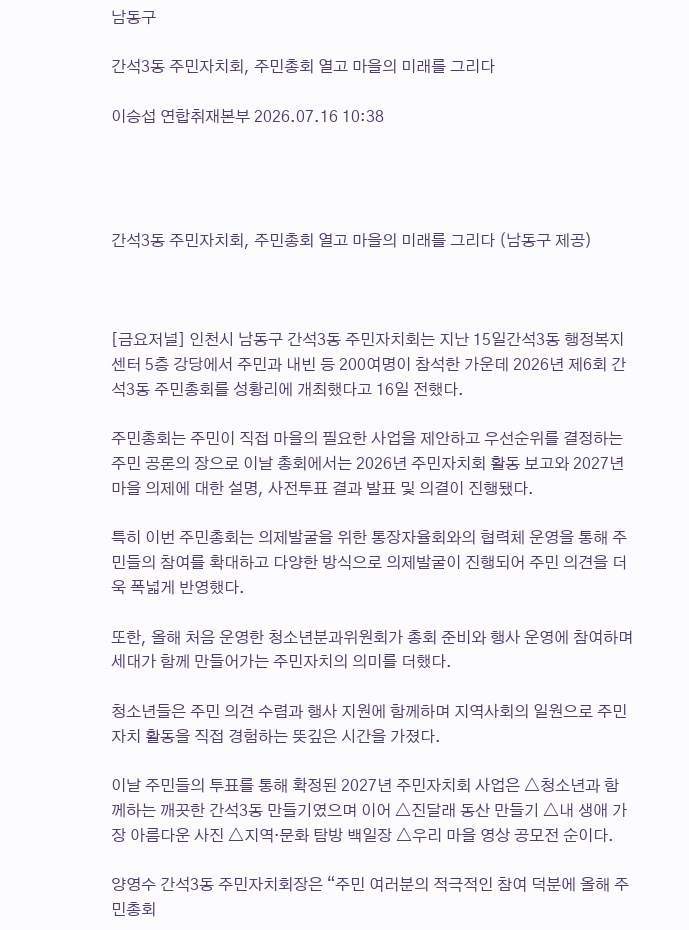남동구

간석3동 주민자치회, 주민총회 열고 마을의 미래를 그리다

이승섭 연합취재본부 2026.07.16 10:38




간석3동 주민자치회, 주민총회 열고 마을의 미래를 그리다 (남동구 제공)



[금요저널] 인천시 남동구 간석3동 주민자치회는 지난 15일간석3동 행정복지센터 5층 강당에서 주민과 내빈 등 200여명이 참석한 가운데 2026년 제6회 간석3동 주민총회를 성황리에 개최했다고 16일 전했다.

주민총회는 주민이 직접 마을의 필요한 사업을 제안하고 우선순위를 결정하는 주민 공론의 장으로 이날 총회에서는 2026년 주민자치회 활동 보고와 2027년 마을 의제에 대한 설명, 사전투표 결과 발표 및 의결이 진행됐다.

특히 이번 주민총회는 의제발굴을 위한 통장자율회와의 협력체 운영을 통해 주민들의 참여를 확대하고 다양한 방식으로 의제발굴이 진행되어 주민 의견을 더욱 폭넓게 반영했다.

또한, 올해 처음 운영한 청소년분과위원회가 총회 준비와 행사 운영에 참여하며 세대가 함께 만들어가는 주민자치의 의미를 더했다.

청소년들은 주민 의견 수렴과 행사 지원에 함께하며 지역사회의 일원으로 주민자치 활동을 직접 경험하는 뜻깊은 시간을 가졌다.

이날 주민들의 투표를 통해 확정된 2027년 주민자치회 사업은 △청소년과 함께하는 깨끗한 간석3동 만들기였으며 이어 △진달래 동산 만들기 △내 생애 가장 아름다운 사진 △지역·문화 탐방 백일장 △우리 마을 영상 공모전 순이다.

양영수 간석3동 주민자치회장은 “주민 여러분의 적극적인 참여 덕분에 올해 주민총회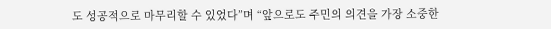도 성공적으로 마무리할 수 있었다”며 “앞으로도 주민의 의견을 가장 소중한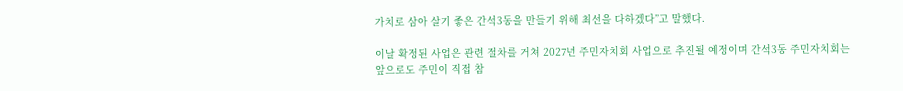가치로 삼아 살기 좋은 간석3동을 만들기 위해 최선을 다하겠다”고 말했다.

이날 확정된 사업은 관련 절차를 거쳐 2027년 주민자치회 사업으로 추진될 예정이며 간석3동 주민자치회는 앞으로도 주민이 직접 참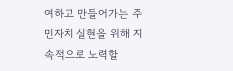여하고 만들어가는 주민자치 실현을 위해 지속적으로 노력할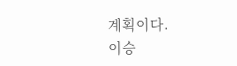계획이다.
이승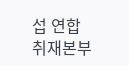섭 연합취재본부